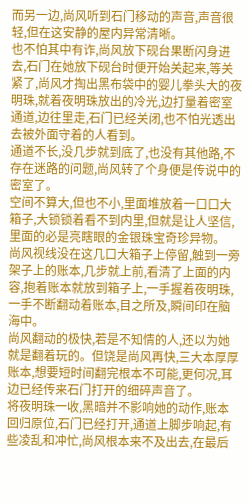而另一边,尚风听到石门移动的声音,声音很轻,但在这安静的屋内异常清晰。
也不怕其中有诈,尚风放下砚台果断闪身进去,石门在她放下砚台时便开始关起来,等关紧了,尚风才掏出黑布袋中的婴儿拳头大的夜明珠,就着夜明珠放出的冷光,边打量着密室通道,边往里走,石门已经关闭,也不怕光透出去被外面守着的人看到。
通道不长,没几步就到底了,也没有其他路,不存在迷路的问题,尚风转了个身便是传说中的密室了。
空间不算大,但也不小,里面堆放着一口口大箱子,大锁锁着看不到内里,但就是让人坚信,里面的必是亮瞎眼的金银珠宝奇珍异物。
尚风视线没在这几口大箱子上停留,触到一旁架子上的账本,几步就上前,看清了上面的内容,抱着账本就放到箱子上,一手握着夜明珠,一手不断翻动着账本,目之所及,瞬间印在脑海中。
尚风翻动的极快,若是不知情的人,还以为她就是翻着玩的。但饶是尚风再快,三大本厚厚账本,想要短时间翻完根本不可能,更何况,耳边已经传来石门打开的细碎声音了。
将夜明珠一收,黑暗并不影响她的动作,账本回归原位,石门已经打开,通道上脚步响起,有些凌乱和冲忙,尚风根本来不及出去,在最后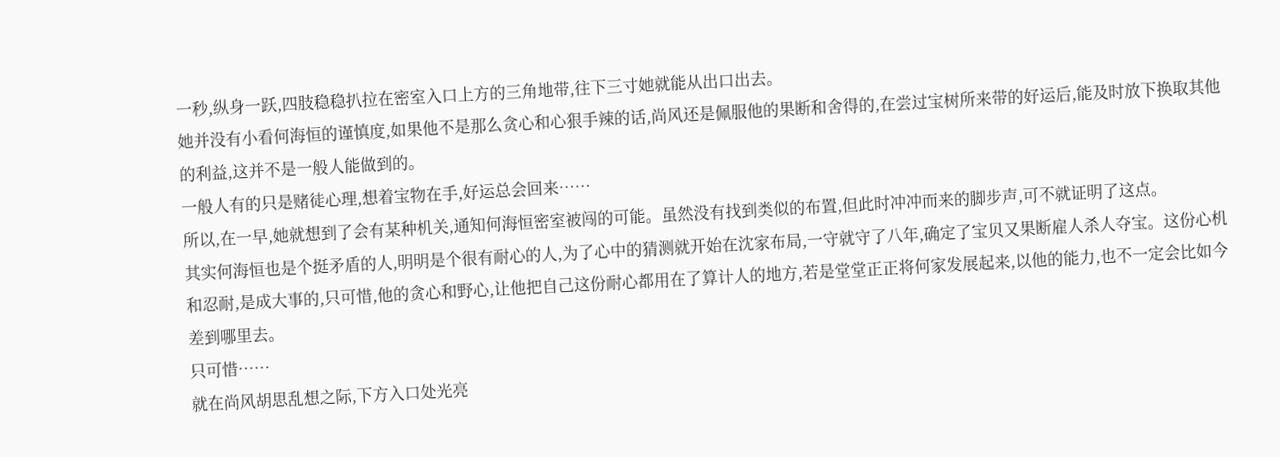一秒,纵身一跃,四肢稳稳扒拉在密室入口上方的三角地带,往下三寸她就能从出口出去。
她并没有小看何海恒的谨慎度,如果他不是那么贪心和心狠手辣的话,尚风还是佩服他的果断和舍得的,在尝过宝树所来带的好运后,能及时放下换取其他的利益,这并不是一般人能做到的。
一般人有的只是赌徒心理,想着宝物在手,好运总会回来……
所以,在一早,她就想到了会有某种机关,通知何海恒密室被闯的可能。虽然没有找到类似的布置,但此时冲冲而来的脚步声,可不就证明了这点。
其实何海恒也是个挺矛盾的人,明明是个很有耐心的人,为了心中的猜测就开始在沈家布局,一守就守了八年,确定了宝贝又果断雇人杀人夺宝。这份心机和忍耐,是成大事的,只可惜,他的贪心和野心,让他把自己这份耐心都用在了算计人的地方,若是堂堂正正将何家发展起来,以他的能力,也不一定会比如今差到哪里去。
只可惜……
就在尚风胡思乱想之际,下方入口处光亮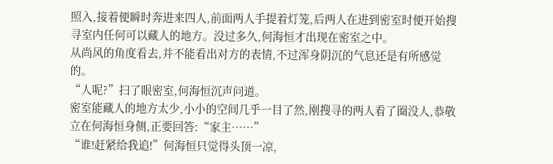照入,接着便瞬时奔进来四人,前面两人手提着灯笼,后两人在进到密室时便开始搜寻室内任何可以藏人的地方。没过多久,何海恒才出现在密室之中。
从尚风的角度看去,并不能看出对方的表情,不过浑身阴沉的气息还是有所感觉的。
“人呢?”扫了眼密室,何海恒沉声问道。
密室能藏人的地方太少,小小的空间几乎一目了然,刚搜寻的两人看了圈没人,恭敬立在何海恒身侧,正要回答:“家主……”
“谁!赶紧给我追!”何海恒只觉得头顶一凉,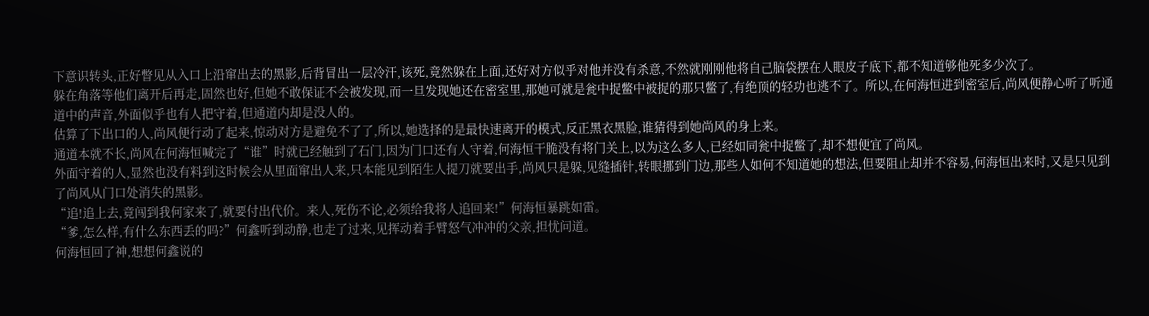下意识转头,正好瞥见从入口上沿窜出去的黑影,后背冒出一层冷汗,该死,竟然躲在上面,还好对方似乎对他并没有杀意,不然就刚刚他将自己脑袋摆在人眼皮子底下,都不知道够他死多少次了。
躲在角落等他们离开后再走,固然也好,但她不敢保证不会被发现,而一旦发现她还在密室里,那她可就是瓮中捉鳖中被捉的那只鳖了,有绝顶的轻功也逃不了。所以,在何海恒进到密室后,尚风便静心听了听通道中的声音,外面似乎也有人把守着,但通道内却是没人的。
估算了下出口的人,尚风便行动了起来,惊动对方是避免不了了,所以,她选择的是最快速离开的模式,反正黑衣黑脸,谁猜得到她尚风的身上来。
通道本就不长,尚风在何海恒喊完了“谁”时就已经触到了石门,因为门口还有人守着,何海恒干脆没有将门关上,以为这么多人,已经如同瓮中捉鳖了,却不想便宜了尚风。
外面守着的人,显然也没有料到这时候会从里面窜出人来,只本能见到陌生人提刀就要出手,尚风只是躲,见缝插针,转眼挪到门边,那些人如何不知道她的想法,但要阻止却并不容易,何海恒出来时,又是只见到了尚风从门口处消失的黑影。
“追!追上去,竟闯到我何家来了,就要付出代价。来人,死伤不论,必须给我将人追回来!”何海恒暴跳如雷。
“爹,怎么样,有什么东西丢的吗?”何鑫听到动静,也走了过来,见挥动着手臂怒气冲冲的父亲,担忧问道。
何海恒回了神,想想何鑫说的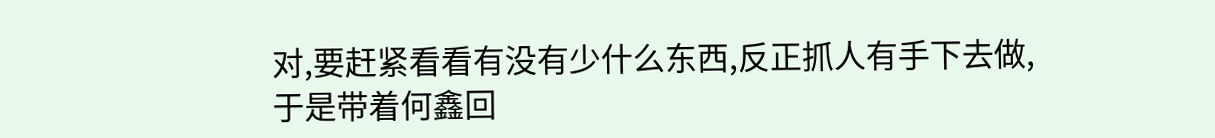对,要赶紧看看有没有少什么东西,反正抓人有手下去做,于是带着何鑫回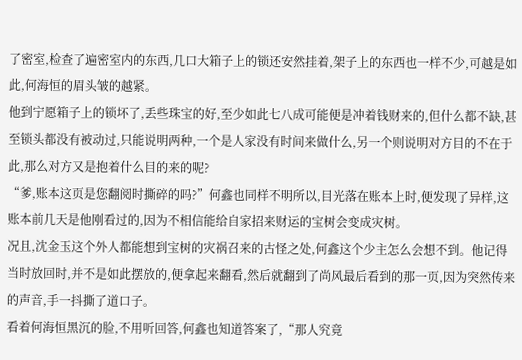了密室,检查了遍密室内的东西,几口大箱子上的锁还安然挂着,架子上的东西也一样不少,可越是如此,何海恒的眉头皱的越紧。
他到宁愿箱子上的锁坏了,丢些珠宝的好,至少如此七八成可能便是冲着钱财来的,但什么都不缺,甚至锁头都没有被动过,只能说明两种,一个是人家没有时间来做什么,另一个则说明对方目的不在于此,那么对方又是抱着什么目的来的呢?
“爹,账本这页是您翻阅时撕碎的吗?”何鑫也同样不明所以,目光落在账本上时,便发现了异样,这账本前几天是他刚看过的,因为不相信能给自家招来财运的宝树会变成灾树。
况且,沈金玉这个外人都能想到宝树的灾祸召来的古怪之处,何鑫这个少主怎么会想不到。他记得当时放回时,并不是如此摆放的,便拿起来翻看,然后就翻到了尚风最后看到的那一页,因为突然传来的声音,手一抖撕了道口子。
看着何海恒黑沉的脸,不用听回答,何鑫也知道答案了,“那人究竟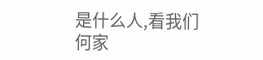是什么人,看我们何家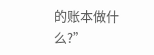的账本做什么?”